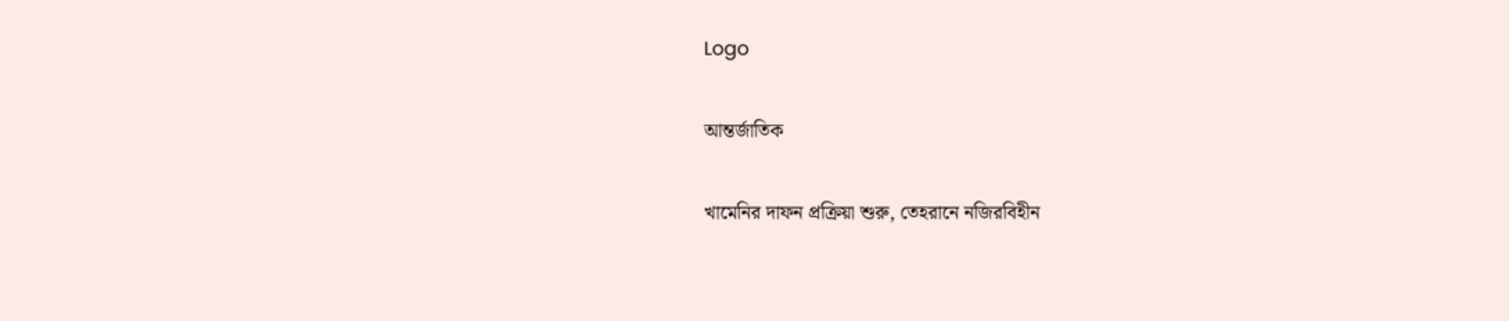Logo

আন্তর্জাতিক

খামেনির দাফন প্রক্রিয়া শুরু, তেহরানে নজিরবিহীন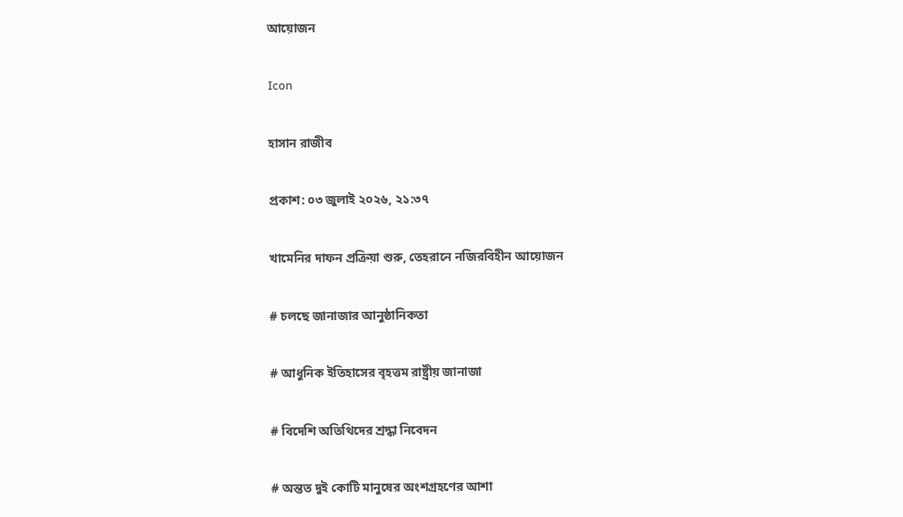আয়োজন

Icon

হাসান রাজীব

প্রকাশ: ০৩ জুলাই ২০২৬, ২১:৩৭

খামেনির দাফন প্রক্রিয়া শুরু, তেহরানে নজিরবিহীন আয়োজন

# চলছে জানাজার আনুষ্ঠানিকতা

# আধুনিক ইতিহাসের বৃহত্তম রাষ্ট্রীয় জানাজা

# বিদেশি অতিথিদের শ্রদ্ধা নিবেদন

# অন্তত দুই কোটি মানুষের অংশগ্রহণের আশা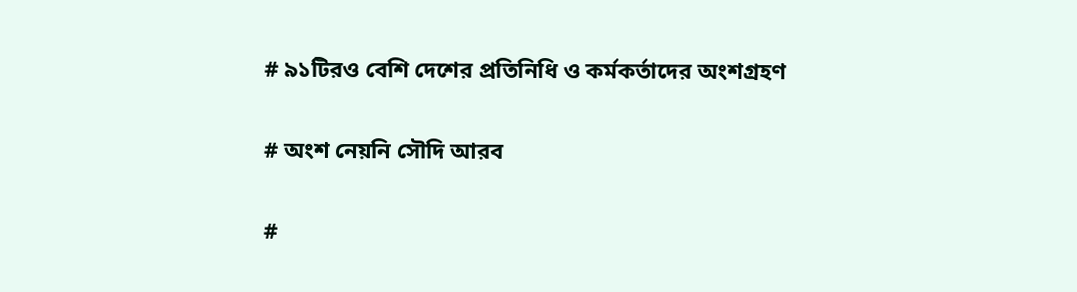# ৯১টিরও বেশি দেশের প্রতিনিধি ও কর্মকর্তাদের অংশগ্রহণ

# অংশ নেয়নি সৌদি আরব

#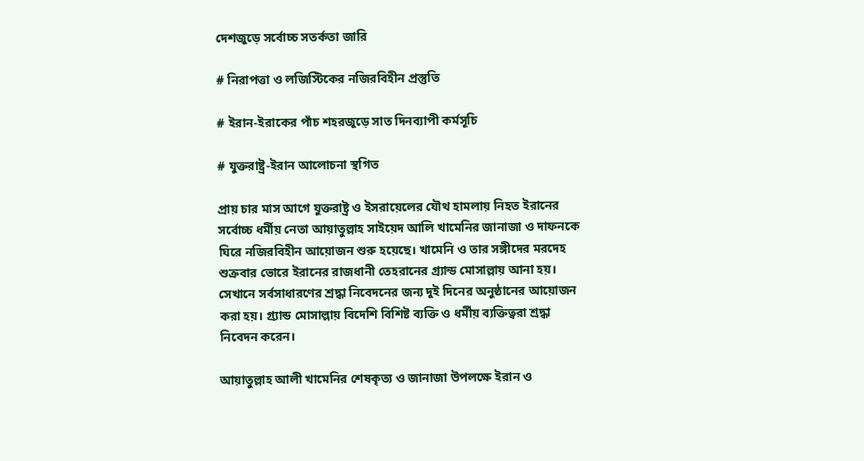দেশজুড়ে সর্বোচ্চ সতর্কতা জারি

# নিরাপত্তা ও লজিস্টিকের নজিরবিহীন প্রস্তুতি

# ইরান-ইরাকের পাঁচ শহরজুড়ে সাত দিনব্যাপী কর্মসূচি

# যুক্তরাষ্ট্র-ইরান আলোচনা স্থগিত

প্রায় চার মাস আগে যুক্তরাষ্ট্র ও ইসরায়েলের যৌথ হামলায় নিহত ইরানের সর্বোচ্চ ধর্মীয় নেতা আয়াতুল্লাহ সাইয়েদ আলি খামেনির জানাজা ও দাফনকে ঘিরে নজিরবিহীন আয়োজন শুরু হয়েছে। খামেনি ও তার সঙ্গীদের মরদেহ শুক্রবার ভোরে ইরানের রাজধানী তেহরানের গ্র্যান্ড মোসাল্লায় আনা হয়। সেখানে সর্বসাধারণের শ্রদ্ধা নিবেদনের জন্য দুই দিনের অনুষ্ঠানের আয়োজন করা হয়। গ্র্যান্ড মোসাল্লায় বিদেশি বিশিষ্ট ব্যক্তি ও ধর্মীয় ব্যক্তিত্বরা শ্রদ্ধা নিবেদন করেন।

আয়াতুল্লাহ আলী খামেনির শেষকৃত্য ও জানাজা উপলক্ষে ইরান ও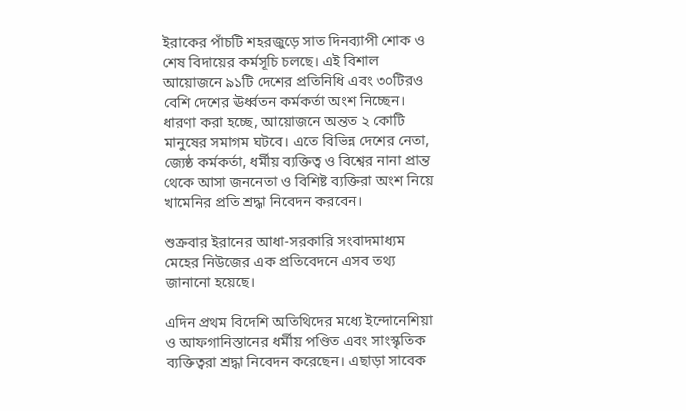ইরাকের পাঁচটি শহরজুড়ে সাত দিনব্যাপী শোক ও শেষ বিদায়ের কর্মসূচি চলছে। এই বিশাল আয়োজনে ৯১টি দেশের প্রতিনিধি এবং ৩০টিরও বেশি দেশের ঊর্ধ্বতন কর্মকর্তা অংশ নিচ্ছেন। ধারণা করা হচ্ছে, আয়োজনে অন্তত ২ কোটি মানুষের সমাগম ঘটবে। এতে বিভিন্ন দেশের নেতা, জ্যেষ্ঠ কর্মকর্তা, ধর্মীয় ব্যক্তিত্ব ও বিশ্বের নানা প্রান্ত থেকে আসা জননেতা ও বিশিষ্ট ব্যক্তিরা অংশ নিয়ে খামেনির প্রতি শ্রদ্ধা নিবেদন করবেন।

শুক্রবার ইরানের আধা-সরকারি সংবাদমাধ্যম মেহের নিউজের এক প্রতিবেদনে এসব তথ্য জানানো হয়েছে।

এদিন প্রথম বিদেশি অতিথিদের মধ্যে ইন্দোনেশিয়া ও আফগানিস্তানের ধর্মীয় পণ্ডিত এবং সাংস্কৃতিক ব্যক্তিত্বরা শ্রদ্ধা নিবেদন করেছেন। এছাড়া সাবেক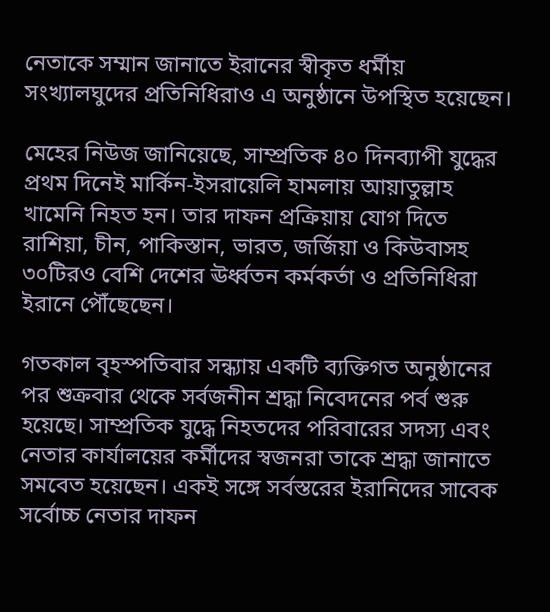নেতাকে সম্মান জানাতে ইরানের স্বীকৃত ধর্মীয় সংখ্যালঘুদের প্রতিনিধিরাও এ অনুষ্ঠানে উপস্থিত হয়েছেন।

মেহের নিউজ জানিয়েছে, সাম্প্রতিক ৪০ দিনব্যাপী যুদ্ধের প্রথম দিনেই মার্কিন-ইসরায়েলি হামলায় আয়াতুল্লাহ খামেনি নিহত হন। তার দাফন প্রক্রিয়ায় যোগ দিতে রাশিয়া, চীন, পাকিস্তান, ভারত, জর্জিয়া ও কিউবাসহ ৩০টিরও বেশি দেশের ঊর্ধ্বতন কর্মকর্তা ও প্রতিনিধিরা ইরানে পৌঁছেছেন।

গতকাল বৃহস্পতিবার সন্ধ্যায় একটি ব্যক্তিগত অনুষ্ঠানের পর শুক্রবার থেকে সর্বজনীন শ্রদ্ধা নিবেদনের পর্ব শুরু হয়েছে। সাম্প্রতিক যুদ্ধে নিহতদের পরিবারের সদস্য এবং নেতার কার্যালয়ের কর্মীদের স্বজনরা তাকে শ্রদ্ধা জানাতে সমবেত হয়েছেন। একই সঙ্গে সর্বস্তরের ইরানিদের সাবেক সর্বোচ্চ নেতার দাফন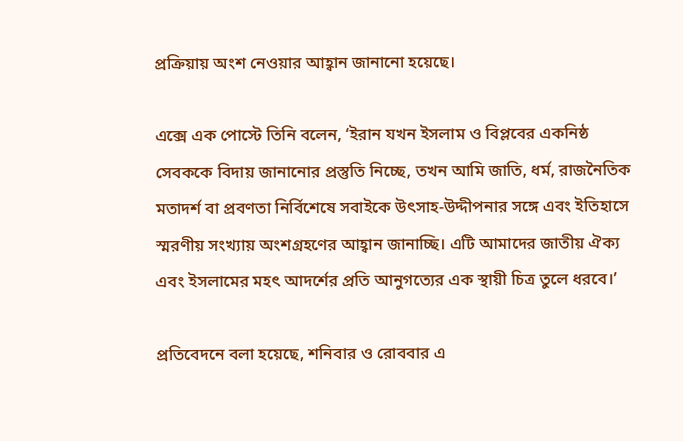প্রক্রিয়ায় অংশ নেওয়ার আহ্বান জানানো হয়েছে।

এক্সে এক পোস্টে তিনি বলেন, ‘ইরান যখন ইসলাম ও বিপ্লবের একনিষ্ঠ সেবককে বিদায় জানানোর প্রস্তুতি নিচ্ছে, তখন আমি জাতি, ধর্ম, রাজনৈতিক মতাদর্শ বা প্রবণতা নির্বিশেষে সবাইকে উৎসাহ-উদ্দীপনার সঙ্গে এবং ইতিহাসে স্মরণীয় সংখ্যায় অংশগ্রহণের আহ্বান জানাচ্ছি। এটি আমাদের জাতীয় ঐক্য এবং ইসলামের মহৎ আদর্শের প্রতি আনুগত্যের এক স্থায়ী চিত্র তুলে ধরবে।’

প্রতিবেদনে বলা হয়েছে, শনিবার ও রোববার এ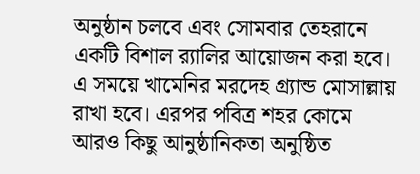অনুষ্ঠান চলবে এবং সোমবার তেহরানে একটি বিশাল র‌্যালির আয়োজন করা হবে। এ সময়ে খামেনির মরদেহ গ্র্যান্ড মোসাল্লায় রাখা হবে। এরপর পবিত্র শহর কোমে আরও কিছু আনুষ্ঠানিকতা অনুষ্ঠিত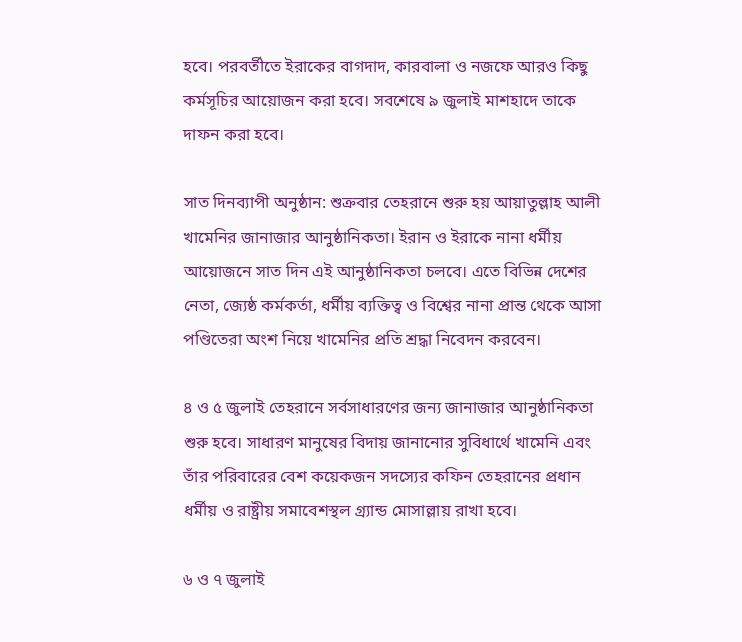হবে। পরবর্তীতে ইরাকের বাগদাদ, কারবালা ও নজফে আরও কিছু কর্মসূচির আয়োজন করা হবে। সবশেষে ৯ জুলাই মাশহাদে তাকে দাফন করা হবে।

সাত দিনব্যাপী অনুষ্ঠান: শুক্রবার তেহরানে শুরু হয় আয়াতুল্লাহ আলী খামেনির জানাজার আনুষ্ঠানিকতা। ইরান ও ইরাকে নানা ধর্মীয় আয়োজনে সাত দিন এই আনুষ্ঠানিকতা চলবে। এতে বিভিন্ন দেশের নেতা, জ্যেষ্ঠ কর্মকর্তা, ধর্মীয় ব্যক্তিত্ব ও বিশ্বের নানা প্রান্ত থেকে আসা পণ্ডিতেরা অংশ নিয়ে খামেনির প্রতি শ্রদ্ধা নিবেদন করবেন।

৪ ও ৫ জুলাই তেহরানে সর্বসাধারণের জন্য জানাজার আনুষ্ঠানিকতা শুরু হবে। সাধারণ মানুষের বিদায় জানানোর সুবিধার্থে খামেনি এবং তাঁর পরিবারের বেশ কয়েকজন সদস্যের কফিন তেহরানের প্রধান ধর্মীয় ও রাষ্ট্রীয় সমাবেশস্থল গ্র্যান্ড মোসাল্লায় রাখা হবে।

৬ ও ৭ জুলাই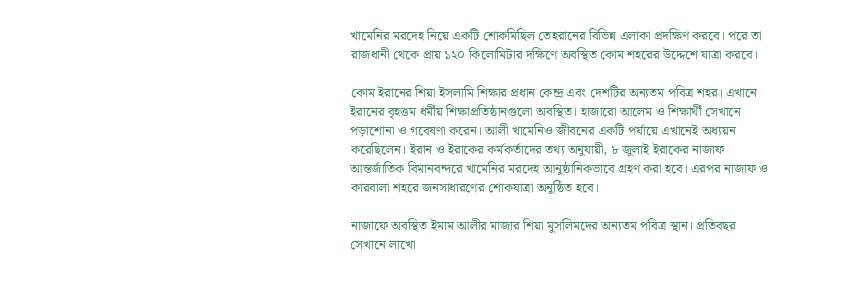খামেনির মরদেহ নিয়ে একটি শোকমিছিল তেহরানের বিভিন্ন এলাকা প্রদক্ষিণ করবে। পরে তা রাজধানী থেকে প্রায় ১২০ কিলোমিটার দক্ষিণে অবস্থিত কোম শহরের উদ্দেশে যাত্রা করবে।

কোম ইরানের শিয়া ইসলামি শিক্ষার প্রধান কেন্দ্র এবং দেশটির অন্যতম পবিত্র শহর। এখানে ইরানের বৃহত্তম ধর্মীয় শিক্ষাপ্রতিষ্ঠানগুলো অবস্থিত। হাজারো আলেম ও শিক্ষার্থী সেখানে পড়াশোনা ও গবেষণা করেন। আলী খামেনিও জীবনের একটি পর্যায়ে এখানেই অধ্যয়ন করেছিলেন। ইরান ও ইরাকের কর্মকর্তাদের তথ্য অনুযায়ী, ৮ জুলাই ইরাকের নাজাফ আন্তর্জাতিক বিমানবন্দরে খামেনির মরদেহ আনুষ্ঠানিকভাবে গ্রহণ করা হবে। এরপর নাজাফ ও কারবালা শহরে জনসাধারণের শোকযাত্রা অনুষ্ঠিত হবে।

নাজাফে অবস্থিত ইমাম আলীর মাজার শিয়া মুসলিমদের অন্যতম পবিত্র স্থান। প্রতিবছর সেখানে লাখো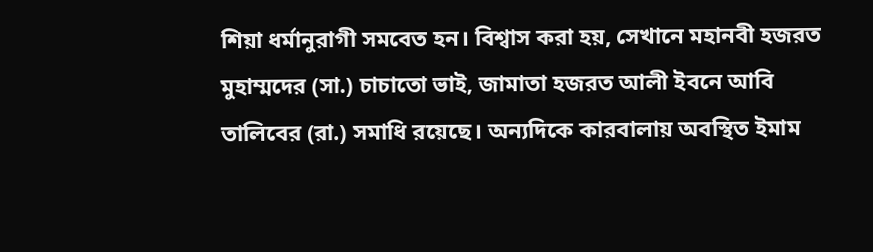শিয়া ধর্মানুরাগী সমবেত হন। বিশ্বাস করা হয়, সেখানে মহানবী হজরত মুহাম্মদের (সা.) চাচাতো ভাই, জামাতা হজরত আলী ইবনে আবি তালিবের (রা.) সমাধি রয়েছে। অন্যদিকে কারবালায় অবস্থিত ইমাম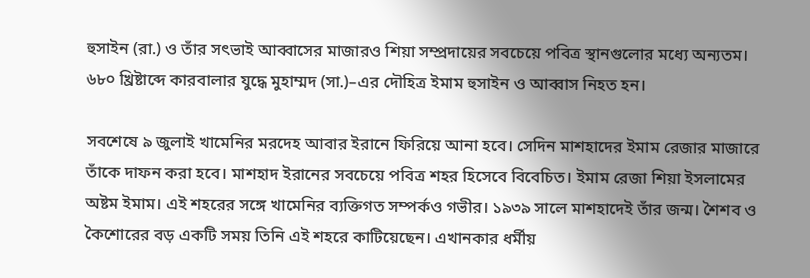হুসাইন (রা.) ও তাঁর সৎভাই আব্বাসের মাজারও শিয়া সম্প্রদায়ের সবচেয়ে পবিত্র স্থানগুলোর মধ্যে অন্যতম। ৬৮০ খ্রিষ্টাব্দে কারবালার যুদ্ধে মুহাম্মদ (সা.)–এর দৌহিত্র ইমাম হুসাইন ও আব্বাস নিহত হন।

সবশেষে ৯ জুলাই খামেনির মরদেহ আবার ইরানে ফিরিয়ে আনা হবে। সেদিন মাশহাদের ইমাম রেজার মাজারে তাঁকে দাফন করা হবে। মাশহাদ ইরানের সবচেয়ে পবিত্র শহর হিসেবে বিবেচিত। ইমাম রেজা শিয়া ইসলামের অষ্টম ইমাম। এই শহরের সঙ্গে খামেনির ব্যক্তিগত সম্পর্কও গভীর। ১৯৩৯ সালে মাশহাদেই তাঁর জন্ম। শৈশব ও কৈশোরের বড় একটি সময় তিনি এই শহরে কাটিয়েছেন। এখানকার ধর্মীয়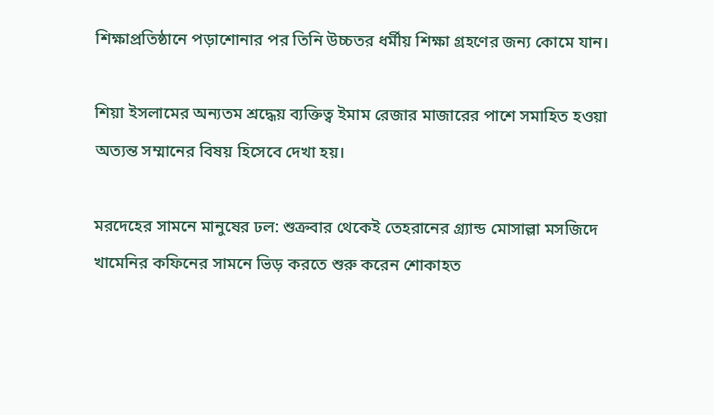শিক্ষাপ্রতিষ্ঠানে পড়াশোনার পর তিনি উচ্চতর ধর্মীয় শিক্ষা গ্রহণের জন্য কোমে যান।

শিয়া ইসলামের অন্যতম শ্রদ্ধেয় ব্যক্তিত্ব ইমাম রেজার মাজারের পাশে সমাহিত হওয়া অত্যন্ত সম্মানের বিষয় হিসেবে দেখা হয়।

মরদেহের সামনে মানুষের ঢল: শুক্রবার থেকেই তেহরানের গ্র্যান্ড মোসাল্লা মসজিদে খামেনির কফিনের সামনে ভিড় করতে শুরু করেন শোকাহত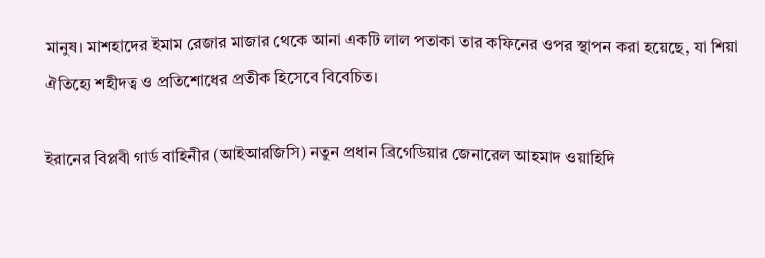মানুষ। মাশহাদের ইমাম রেজার মাজার থেকে আনা একটি লাল পতাকা তার কফিনের ওপর স্থাপন করা হয়েছে, যা শিয়া ঐতিহ্যে শহীদত্ব ও প্রতিশোধের প্রতীক হিসেবে বিবেচিত।

ইরানের বিপ্লবী গার্ড বাহিনীর (আইআরজিসি) নতুন প্রধান ব্রিগেডিয়ার জেনারেল আহমাদ ওয়াহিদি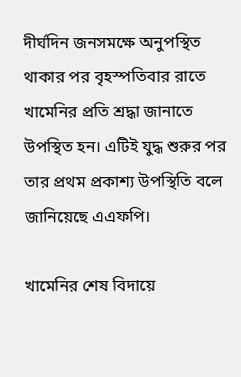দীর্ঘদিন জনসমক্ষে অনুপস্থিত থাকার পর বৃহস্পতিবার রাতে খামেনির প্রতি শ্রদ্ধা জানাতে উপস্থিত হন। এটিই যুদ্ধ শুরুর পর তার প্রথম প্রকাশ্য উপস্থিতি বলে জানিয়েছে এএফপি।

খামেনির শেষ বিদায়ে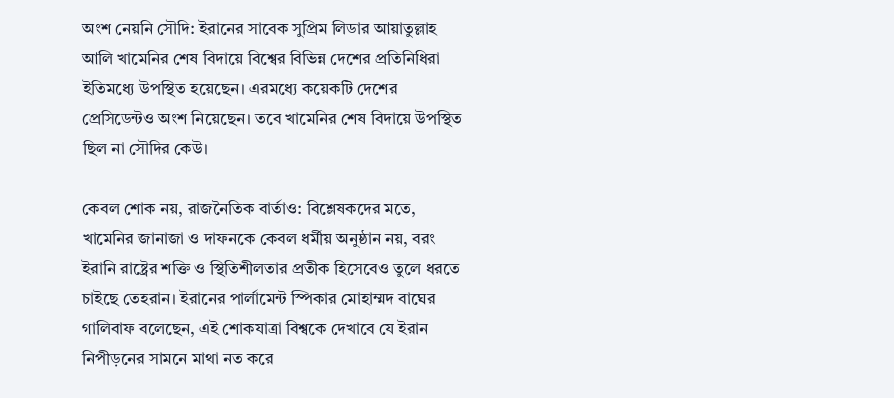অংশ নেয়নি সৌদি: ইরানের সাবেক সুপ্রিম লিডার আয়াতুল্লাহ আলি খামেনির শেষ বিদায়ে বিশ্বের বিভিন্ন দেশের প্রতিনিধিরা ইতিমধ্যে উপস্থিত হয়েছেন। এরমধ্যে কয়েকটি দেশের প্রেসিডেন্টও অংশ নিয়েছেন। তবে খামেনির শেষ বিদায়ে উপস্থিত ছিল না সৌদির কেউ।

কেবল শোক নয়, রাজনৈতিক বার্তাও: বিশ্লেষকদের মতে, খামেনির জানাজা ও দাফনকে কেবল ধর্মীয় অনুষ্ঠান নয়, বরং ইরানি রাষ্ট্রের শক্তি ও স্থিতিশীলতার প্রতীক হিসেবেও তুলে ধরতে চাইছে তেহরান। ইরানের পার্লামেন্ট স্পিকার মোহাম্মদ বাঘের গালিবাফ বলেছেন, এই শোকযাত্রা বিশ্বকে দেখাবে যে ইরান নিপীড়নের সামনে মাথা নত করে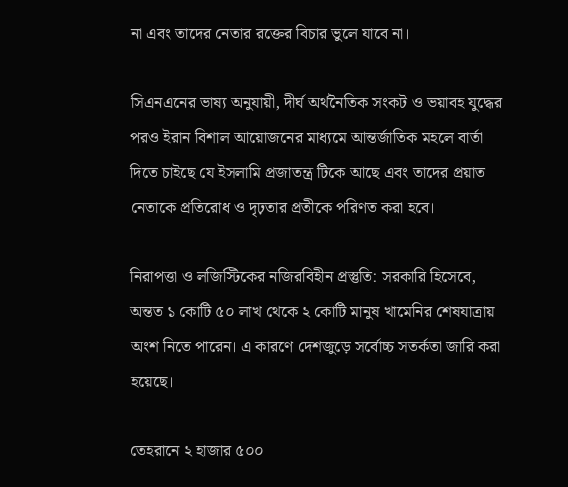না এবং তাদের নেতার রক্তের বিচার ভুলে যাবে না।

সিএনএনের ভাষ্য অনুযায়ী, দীর্ঘ অর্থনৈতিক সংকট ও ভয়াবহ যুদ্ধের পরও ইরান বিশাল আয়োজনের মাধ্যমে আন্তর্জাতিক মহলে বার্তা দিতে চাইছে যে ইসলামি প্রজাতন্ত্র টিকে আছে এবং তাদের প্রয়াত নেতাকে প্রতিরোধ ও দৃঢ়তার প্রতীকে পরিণত করা হবে।

নিরাপত্তা ও লজিস্টিকের নজিরবিহীন প্রস্তুতি: সরকারি হিসেবে, অন্তত ১ কোটি ৫০ লাখ থেকে ২ কোটি মানুষ খামেনির শেষযাত্রায় অংশ নিতে পারেন। এ কারণে দেশজুড়ে সর্বোচ্চ সতর্কতা জারি করা হয়েছে।

তেহরানে ২ হাজার ৫০০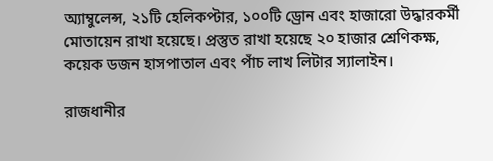অ্যাম্বুলেন্স, ২১টি হেলিকপ্টার, ১০০টি ড্রোন এবং হাজারো উদ্ধারকর্মী মোতায়েন রাখা হয়েছে। প্রস্তুত রাখা হয়েছে ২০ হাজার শ্রেণিকক্ষ, কয়েক ডজন হাসপাতাল এবং পাঁচ লাখ লিটার স্যালাইন।

রাজধানীর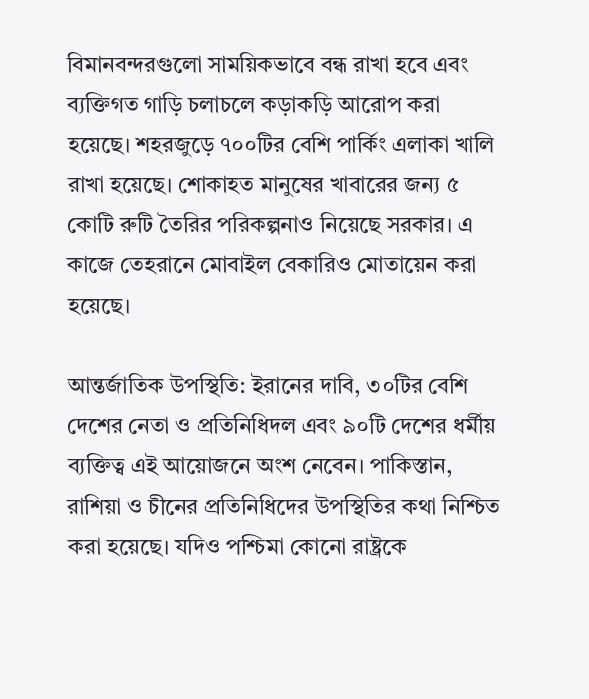বিমানবন্দরগুলো সাময়িকভাবে বন্ধ রাখা হবে এবং ব্যক্তিগত গাড়ি চলাচলে কড়াকড়ি আরোপ করা হয়েছে। শহরজুড়ে ৭০০টির বেশি পার্কিং এলাকা খালি রাখা হয়েছে। শোকাহত মানুষের খাবারের জন্য ৫ কোটি রুটি তৈরির পরিকল্পনাও নিয়েছে সরকার। এ কাজে তেহরানে মোবাইল বেকারিও মোতায়েন করা হয়েছে।

আন্তর্জাতিক উপস্থিতি: ইরানের দাবি, ৩০টির বেশি দেশের নেতা ও প্রতিনিধিদল এবং ৯০টি দেশের ধর্মীয় ব্যক্তিত্ব এই আয়োজনে অংশ নেবেন। পাকিস্তান, রাশিয়া ও চীনের প্রতিনিধিদের উপস্থিতির কথা নিশ্চিত করা হয়েছে। যদিও পশ্চিমা কোনো রাষ্ট্রকে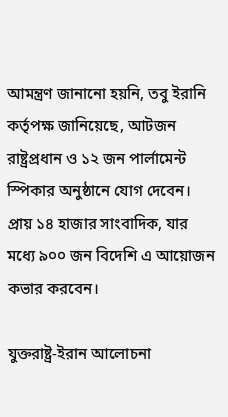আমন্ত্রণ জানানো হয়নি, তবু ইরানি কর্তৃপক্ষ জানিয়েছে, আটজন রাষ্ট্রপ্রধান ও ১২ জন পার্লামেন্ট স্পিকার অনুষ্ঠানে যোগ দেবেন। প্রায় ১৪ হাজার সাংবাদিক, যার মধ্যে ৯০০ জন বিদেশি এ আয়োজন কভার করবেন।

যুক্তরাষ্ট্র-ইরান আলোচনা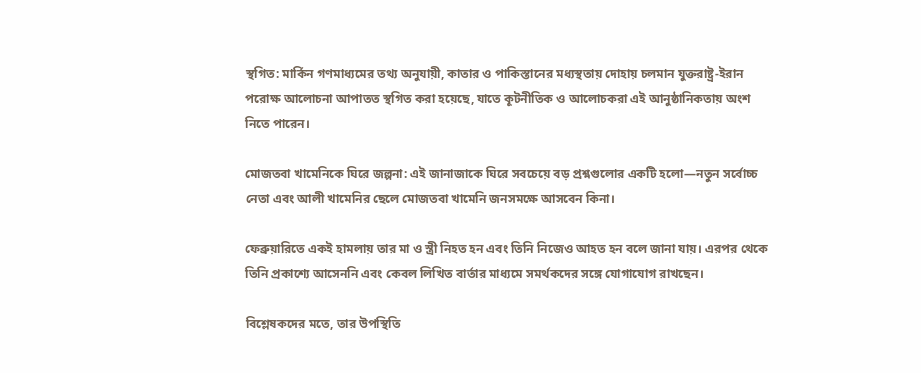স্থগিত: মার্কিন গণমাধ্যমের তথ্য অনুযায়ী, কাতার ও পাকিস্তানের মধ্যস্থতায় দোহায় চলমান যুক্তরাষ্ট্র-ইরান পরোক্ষ আলোচনা আপাতত স্থগিত করা হয়েছে, যাতে কূটনীতিক ও আলোচকরা এই আনুষ্ঠানিকতায় অংশ নিতে পারেন।

মোজতবা খামেনিকে ঘিরে জল্পনা: এই জানাজাকে ঘিরে সবচেয়ে বড় প্রশ্নগুলোর একটি হলো—নতুন সর্বোচ্চ নেতা এবং আলী খামেনির ছেলে মোজতবা খামেনি জনসমক্ষে আসবেন কিনা।

ফেব্রুয়ারিতে একই হামলায় তার মা ও স্ত্রী নিহত হন এবং তিনি নিজেও আহত হন বলে জানা যায়। এরপর থেকে তিনি প্রকাশ্যে আসেননি এবং কেবল লিখিত বার্তার মাধ্যমে সমর্থকদের সঙ্গে যোগাযোগ রাখছেন।

বিশ্লেষকদের মতে, তার উপস্থিতি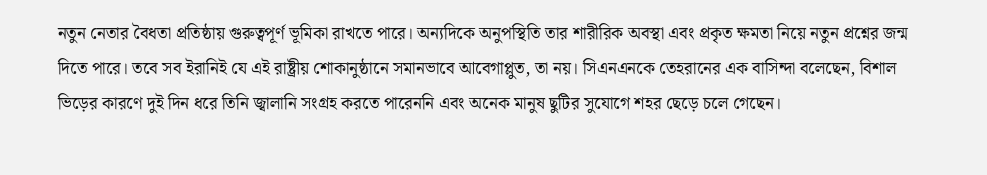নতুন নেতার বৈধতা প্রতিষ্ঠায় গুরুত্বপূর্ণ ভূমিকা রাখতে পারে। অন্যদিকে অনুপস্থিতি তার শারীরিক অবস্থা এবং প্রকৃত ক্ষমতা নিয়ে নতুন প্রশ্নের জন্ম দিতে পারে। তবে সব ইরানিই যে এই রাষ্ট্রীয় শোকানুষ্ঠানে সমানভাবে আবেগাপ্লুত, তা নয়। সিএনএনকে তেহরানের এক বাসিন্দা বলেছেন, বিশাল ভিড়ের কারণে দুই দিন ধরে তিনি জ্বালানি সংগ্রহ করতে পারেননি এবং অনেক মানুষ ছুটির সুযোগে শহর ছেড়ে চলে গেছেন।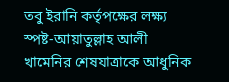তবু ইরানি কর্তৃপক্ষের লক্ষ্য স্পষ্ট-আয়াতুল্লাহ আলী খামেনির শেষযাত্রাকে আধুনিক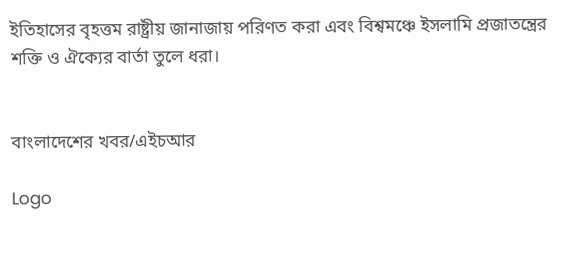ইতিহাসের বৃহত্তম রাষ্ট্রীয় জানাজায় পরিণত করা এবং বিশ্বমঞ্চে ইসলামি প্রজাতন্ত্রের শক্তি ও ঐক্যের বার্তা তুলে ধরা।


বাংলাদেশের খবর/এইচআর

Logo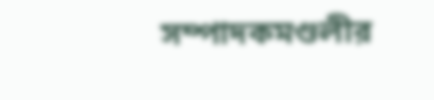সম্পাদকমণ্ডলীর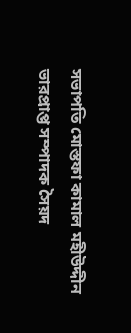সভাপতি মোস্তফা কামাল মহীউদ্দীন ভারপ্রাপ্ত সম্পাদক সৈয়দ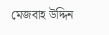মেজবাহ উদ্দিন